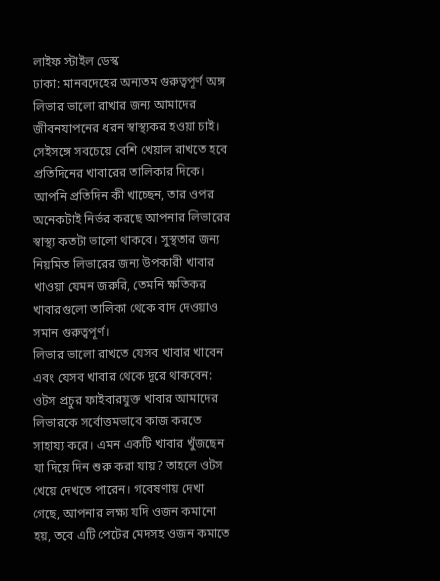লাইফ স্টাইল ডেস্ক
ঢাকা: মানবদেহের অন্যতম গুরুত্বপূর্ণ অঙ্গ লিভার ভালো রাখার জন্য আমাদের জীবনযাপনের ধরন স্বাস্থ্যকর হওয়া চাই। সেইসঙ্গে সবচেয়ে বেশি খেয়াল রাখতে হবে প্রতিদিনের খাবারের তালিকার দিকে। আপনি প্রতিদিন কী খাচ্ছেন, তার ওপর অনেকটাই নির্ভর করছে আপনার লিভারের স্বাস্থ্য কতটা ভালো থাকবে। সুস্থতার জন্য নিয়মিত লিভারের জন্য উপকারী খাবার খাওয়া যেমন জরুরি, তেমনি ক্ষতিকর খাবারগুলো তালিকা থেকে বাদ দেওয়াও সমান গুরুত্বপূর্ণ।
লিভার ভালো রাখতে যেসব খাবার খাবেন এবং যেসব খাবার থেকে দূরে থাকবেন:
ওটস প্রচুর ফাইবারযুক্ত খাবার আমাদের লিভারকে সর্বোত্তমভাবে কাজ করতে সাহায্য করে। এমন একটি খাবার খুঁজছেন যা দিয়ে দিন শুরু করা যায়? তাহলে ওটস খেয়ে দেখতে পারেন। গবেষণায় দেখা গেছে, আপনার লক্ষ্য যদি ওজন কমানো হয়, তবে এটি পেটের মেদসহ ওজন কমাতে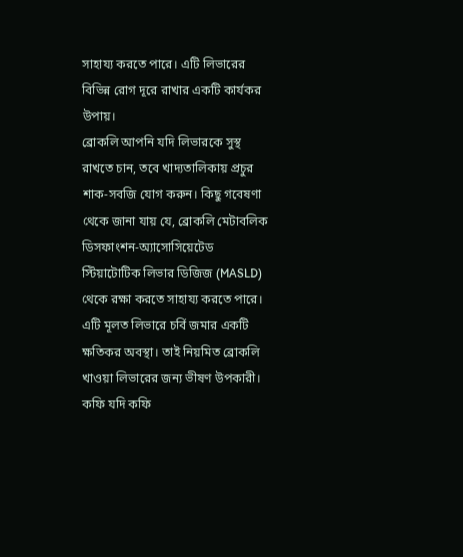সাহায্য করতে পারে। এটি লিভারের বিভিন্ন রোগ দূরে রাখার একটি কার্যকর উপায়।
ব্রোকলি আপনি যদি লিভারকে সুস্থ রাখতে চান, তবে খাদ্যতালিকায় প্রচুর শাক-সবজি যোগ করুন। কিছু গবেষণা থেকে জানা যায় যে, ব্রোকলি মেটাবলিক ডিসফাংশন-অ্যাসোসিয়েটেড স্টিয়াটোটিক লিভার ডিজিজ (MASLD) থেকে রক্ষা করতে সাহায্য করতে পারে। এটি মূলত লিভারে চর্বি জমার একটি ক্ষতিকর অবস্থা। তাই নিয়মিত ব্রোকলি খাওয়া লিভারের জন্য ভীষণ উপকারী।
কফি যদি কফি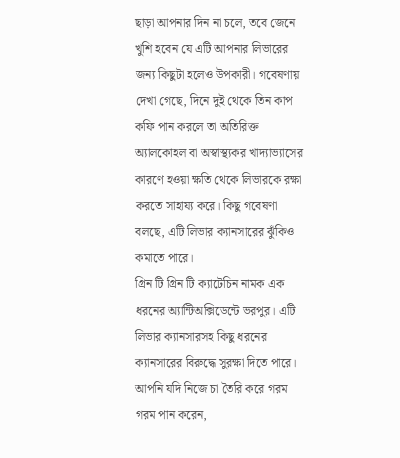ছাড়া আপনার দিন না চলে, তবে জেনে খুশি হবেন যে এটি আপনার লিভারের জন্য কিছুটা হলেও উপকারী। গবেষণায় দেখা গেছে, দিনে দুই থেকে তিন কাপ কফি পান করলে তা অতিরিক্ত অ্যালকোহল বা অস্বাস্থ্যকর খাদ্যাভ্যাসের কারণে হওয়া ক্ষতি থেকে লিভারকে রক্ষা করতে সাহায্য করে। কিছু গবেষণা বলছে, এটি লিভার ক্যানসারের ঝুঁকিও কমাতে পারে।
গ্রিন টি গ্রিন টি ক্যাটেচিন নামক এক ধরনের অ্যান্টিঅক্সিডেন্টে ভরপুর। এটি লিভার ক্যানসারসহ কিছু ধরনের ক্যানসারের বিরুদ্ধে সুরক্ষা দিতে পারে। আপনি যদি নিজে চা তৈরি করে গরম গরম পান করেন,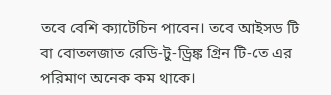তবে বেশি ক্যাটেচিন পাবেন। তবে আইসড টি বা বোতলজাত রেডি-টু-ড্রিঙ্ক গ্রিন টি-তে এর পরিমাণ অনেক কম থাকে।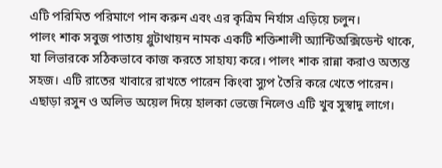এটি পরিমিত পরিমাণে পান করুন এবং এর কৃত্রিম নির্যাস এড়িয়ে চলুন।
পালং শাক সবুজ পাতায় গ্লুটাথায়ন নামক একটি শক্তিশালী অ্যান্টিঅক্সিডেন্ট থাকে, যা লিভারকে সঠিকভাবে কাজ করতে সাহায্য করে। পালং শাক রান্না করাও অত্যন্ত সহজ। এটি রাতের খাবারে রাখতে পারেন কিংবা স্যুপ তৈরি করে খেতে পারেন। এছাড়া রসুন ও অলিভ অয়েল দিয়ে হালকা ভেজে নিলেও এটি খুব সুস্বাদু লাগে।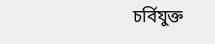চর্বিযুক্ত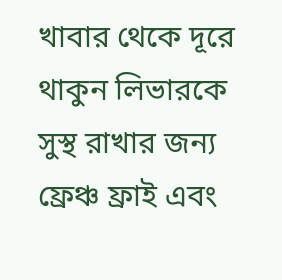খাবার থেকে দূরে থাকুন লিভারকে সুস্থ রাখার জন্য ফ্রেঞ্চ ফ্রাই এবং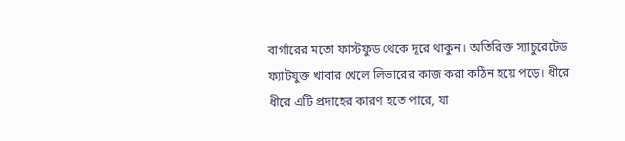বার্গারের মতো ফাস্টফুড থেকে দূরে থাকুন। অতিরিক্ত স্যাচুরেটেড ফ্যাটযুক্ত খাবার খেলে লিভারের কাজ করা কঠিন হয়ে পড়ে। ধীরে ধীরে এটি প্রদাহের কারণ হতে পারে, যা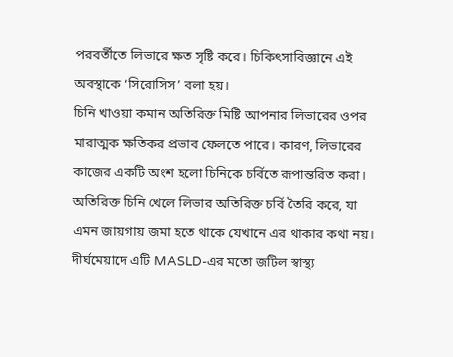পরবর্তীতে লিভারে ক্ষত সৃষ্টি করে। চিকিৎসাবিজ্ঞানে এই অবস্থাকে ‘সিরোসিস’ বলা হয়।
চিনি খাওয়া কমান অতিরিক্ত মিষ্টি আপনার লিভারের ওপর মারাত্মক ক্ষতিকর প্রভাব ফেলতে পারে। কারণ, লিভারের কাজের একটি অংশ হলো চিনিকে চর্বিতে রূপান্তরিত করা। অতিরিক্ত চিনি খেলে লিভার অতিরিক্ত চর্বি তৈরি করে, যা এমন জায়গায় জমা হতে থাকে যেখানে এর থাকার কথা নয়। দীর্ঘমেয়াদে এটি MASLD-এর মতো জটিল স্বাস্থ্য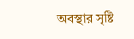অবস্থার সৃষ্টি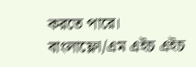করতে পারে।
বাংলাফ্লো/এম এইচ এইচ